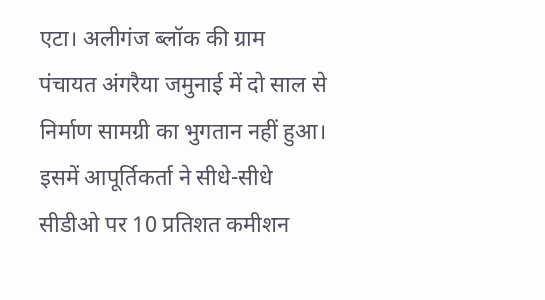एटा। अलीगंज ब्लॉक की ग्राम पंचायत अंगरैया जमुनाई में दो साल से निर्माण सामग्री का भुगतान नहीं हुआ। इसमें आपूर्तिकर्ता ने सीधे-सीधे सीडीओ पर 10 प्रतिशत कमीशन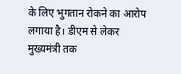के लिए भुगतान रोकने का आरोप लगाया है। डीएम से लेकर मुख्यमंत्री तक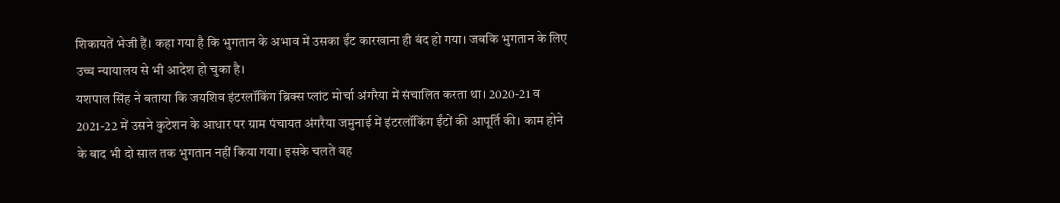शिकायतें भेजी हैं। कहा गया है कि भुगतान के अभाव में उसका ईंट कारखाना ही बंद हो गया। जबकि भुगतान के लिए उच्च न्यायालय से भी आदेश हो चुका है।
यशपाल सिंह ने बताया कि जयशिव इंटरलॉकिंग ब्रिक्स प्लांट मोर्चा अंगरैया में संचालित करता था। 2020-21 व 2021-22 में उसने कुटेशन के आधार पर ग्राम पंचायत अंगरैया जमुनाई में इंटरलॉकिंग ईंटों की आपूर्ति की। काम होने के बाद भी दो साल तक भुगतान नहीं किया गया। इसके चलते वह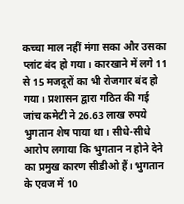कच्चा माल नहीं मंगा सका और उसका प्लांट बंद हो गया। कारखाने में लगे 11 से 15 मजदूरों का भी रोजगार बंद हो गया। प्रशासन द्वारा गठित की गई जांच कमेटी ने 26.63 लाख रुपये भुगतान शेष पाया था। सीधे-सीधे आरोप लगाया कि भुगतान न होने देने का प्रमुख कारण सीडीओ हैं। भुगतान के एवज में 10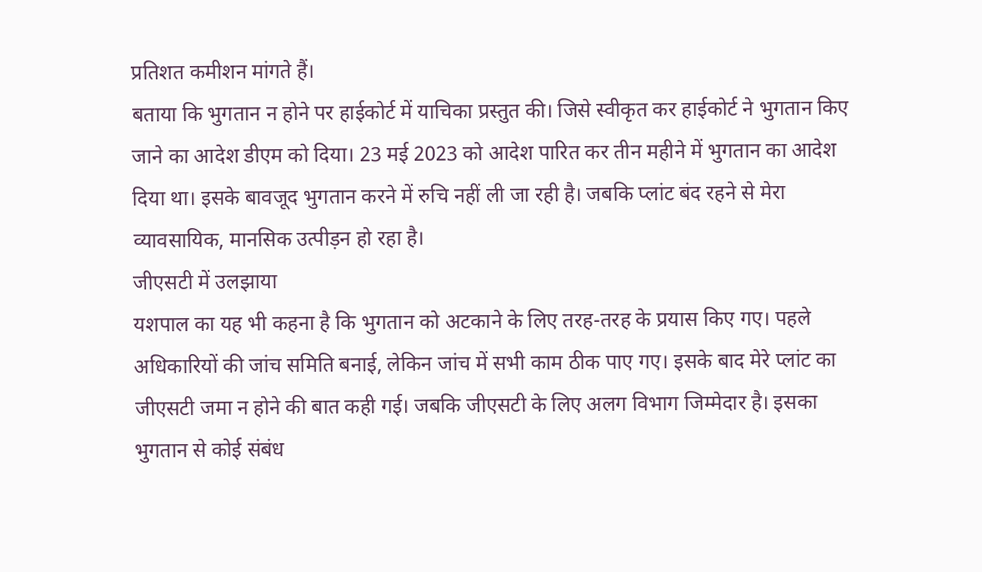प्रतिशत कमीशन मांगते हैं।
बताया कि भुगतान न होने पर हाईकोर्ट में याचिका प्रस्तुत की। जिसे स्वीकृत कर हाईकोर्ट ने भुगतान किए जाने का आदेश डीएम को दिया। 23 मई 2023 को आदेश पारित कर तीन महीने में भुगतान का आदेश दिया था। इसके बावजूद भुगतान करने में रुचि नहीं ली जा रही है। जबकि प्लांट बंद रहने से मेरा व्यावसायिक, मानसिक उत्पीड़न हो रहा है।
जीएसटी में उलझाया
यशपाल का यह भी कहना है कि भुगतान को अटकाने के लिए तरह-तरह के प्रयास किए गए। पहले अधिकारियों की जांच समिति बनाई, लेकिन जांच में सभी काम ठीक पाए गए। इसके बाद मेरे प्लांट का जीएसटी जमा न होने की बात कही गई। जबकि जीएसटी के लिए अलग विभाग जिम्मेदार है। इसका भुगतान से कोई संबंध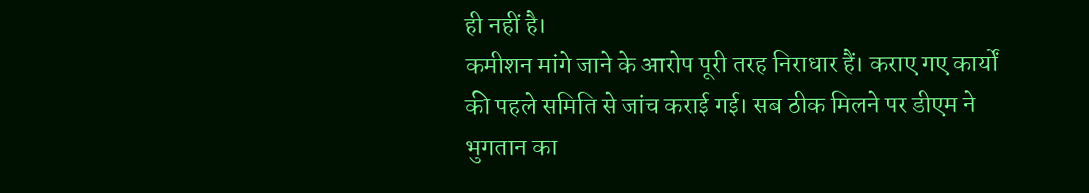ही नहीं है।
कमीशन मांगे जाने के आरोप पूरी तरह निराधार हैं। कराए गए कार्यों की पहले समिति से जांच कराई गई। सब ठीक मिलने पर डीएम ने भुगतान का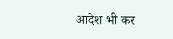आदेश भी कर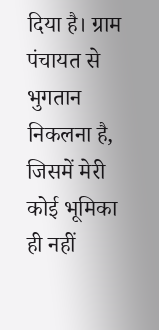दिया है। ग्राम पंचायत से भुगतान निकलना है, जिसमें मेरी कोई भूमिका ही नहीं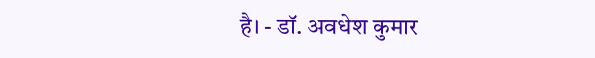है। - डॉ. अवधेश कुमार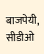बाजपेयी, सीडीओ